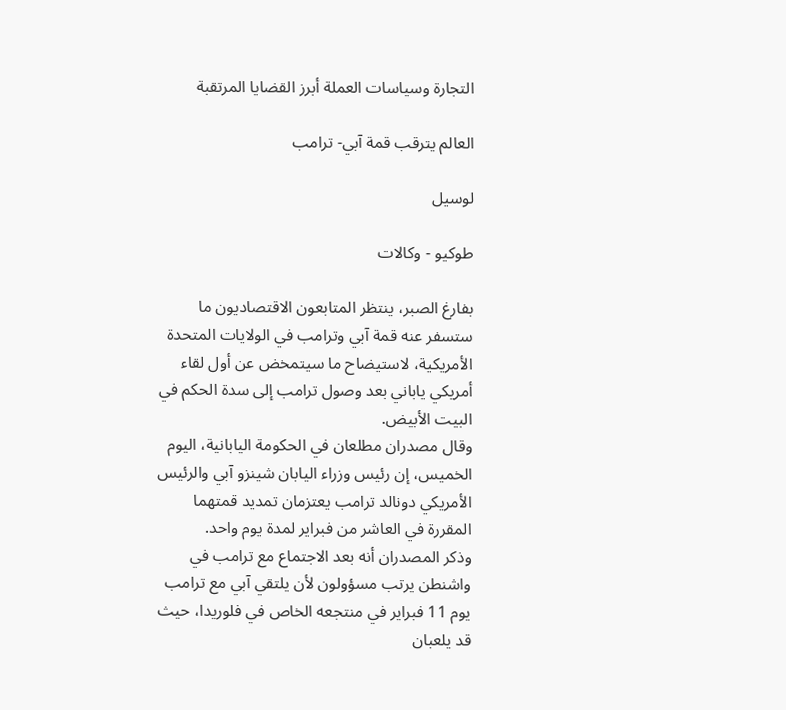التجارة وسياسات العملة أبرز القضايا المرتقبة

العالم يترقب قمة آبي- ترامب

لوسيل

طوكيو - وكالات

بفارغ الصبر، ينتظر المتابعون الاقتصاديون ما ستسفر عنه قمة آبي وترامب في الولايات المتحدة الأمريكية، لاستيضاح ما سيتمخض عن أول لقاء أمريكي ياباني بعد وصول ترامب إلى سدة الحكم في البيت الأبيض.
وقال مصدران مطلعان في الحكومة اليابانية، اليوم الخميس، إن رئيس وزراء اليابان شينزو آبي والرئيس الأمريكي دونالد ترامب يعتزمان تمديد قمتهما المقررة في العاشر من فبراير لمدة يوم واحد.
وذكر المصدران أنه بعد الاجتماع مع ترامب في واشنطن يرتب مسؤولون لأن يلتقي آبي مع ترامب يوم 11 فبراير في منتجعه الخاص في فلوريدا، حيث قد يلعبان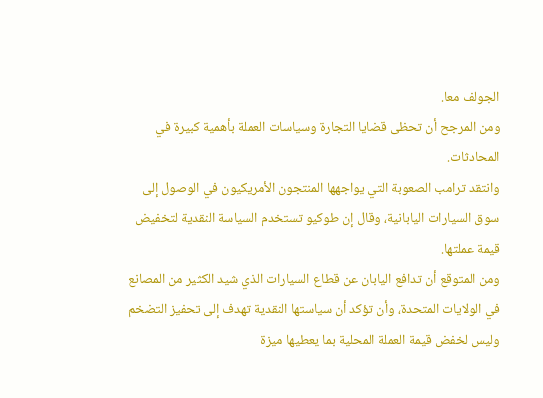الجولف معا.
ومن المرجح أن تحظى قضايا التجارة وسياسات العملة بأهمية كبيرة في المحادثات.
وانتقد ترامب الصعوبة التي يواجهها المنتجون الأمريكيون في الوصول إلى سوق السيارات اليابانية، وقال إن طوكيو تستخدم السياسة النقدية لتخفيض قيمة عملتها.
ومن المتوقع أن تدافع اليابان عن قطاع السيارات الذي شيد الكثير من المصانع في الولايات المتحدة، وأن تؤكد أن سياستها النقدية تهدف إلى تحفيز التضخم وليس لخفض قيمة العملة المحلية بما يعطيها ميزة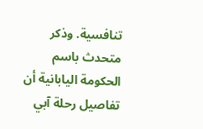تنافسية. وذكر متحدث باسم الحكومة اليابانية أن تفاصيل رحلة آبي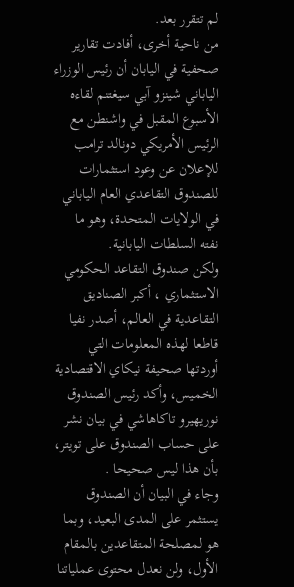لم تتقرر بعد.
من ناحية أخرى، أفادت تقارير صحفية في اليابان أن رئيس الوزراء الياباني شينزو آبي سيغتنم لقاءه الأسبوع المقبل في واشنطن مع الرئيس الأمريكي دونالد ترامب للإعلان عن وعود استثمارات للصندوق التقاعدي العام الياباني في الولايات المتحدة، وهو ما نفته السلطات اليابانية.
ولكن صندوق التقاعد الحكومي الاستثماري ، أكبر الصناديق التقاعدية في العالم، أصدر نفيا قاطعا لهذه المعلومات التي أوردتها صحيفة نيكاي الاقتصادية الخميس، وأكد رئيس الصندوق نوريهيرو تاكاهاشي في بيان نشر على حساب الصندوق على تويتر، بأن هذا ليس صحيحا .
وجاء في البيان أن الصندوق يستثمر على المدى البعيد، وبما هو لمصلحة المتقاعدين بالمقام الأول، ولن نعدل محتوى عملياتنا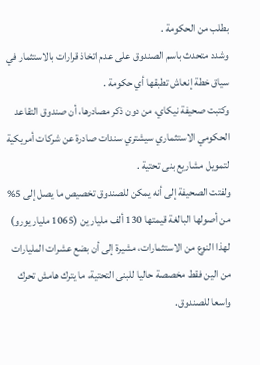بطلب من الحكومة .
وشدد متحدث باسم الصندوق على عدم اتخاذ قرارات بالاستثمار في سياق خطة إنعاش تطبقها أي حكومة .
وكتبت صحيفة نيكاي، من دون ذكر مصادرها، أن صندوق التقاعد الحكومي الاستثماري سيشتري سندات صادرة عن شركات أمريكية لتمويل مشاريع بنى تحتية .
ولفتت الصحيفة إلى أنه يمكن للصندوق تخصيص ما يصل إلى 5% من أصولها البالغة قيمتها 130 ألف مليار ين (1065 مليار يورو) لهذا النوع من الاستثمارات، مشيرة إلى أن بضع عشرات المليارات من الين فقط مخصصة حاليا للبنى التحتية، ما يترك هامش تحرك واسعا للصندوق.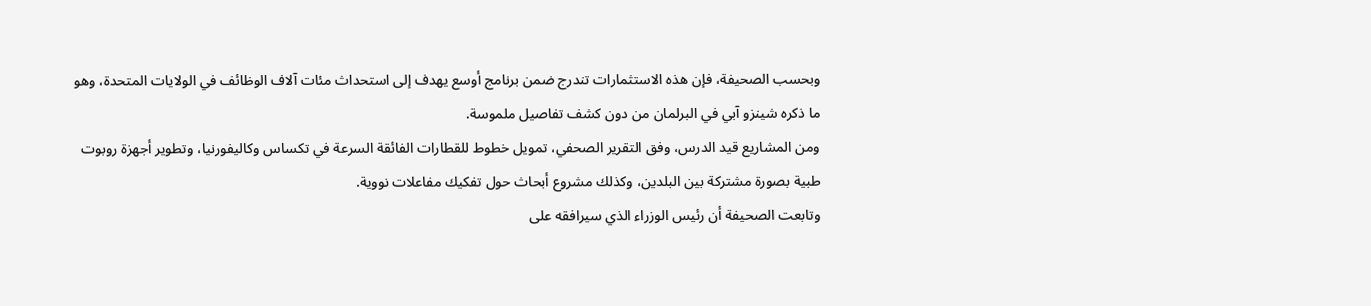وبحسب الصحيفة، فإن هذه الاستثمارات تندرج ضمن برنامج أوسع يهدف إلى استحداث مئات آلاف الوظائف في الولايات المتحدة، وهو ما ذكره شينزو آبي في البرلمان من دون كشف تفاصيل ملموسة.
ومن المشاريع قيد الدرس، وفق التقرير الصحفي، تمويل خطوط للقطارات الفائقة السرعة في تكساس وكاليفورنيا، وتطوير أجهزة روبوت طبية بصورة مشتركة بين البلدين، وكذلك مشروع أبحاث حول تفكيك مفاعلات نووية.
وتابعت الصحيفة أن رئيس الوزراء الذي سيرافقه على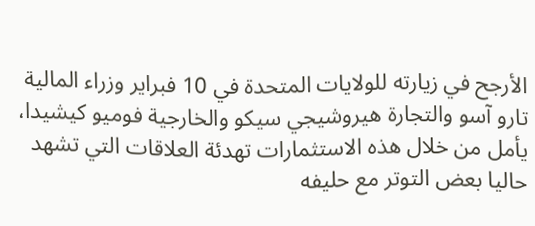الأرجح في زيارته للولايات المتحدة في 10 فبراير وزراء المالية تارو آسو والتجارة هيروشيجي سيكو والخارجية فوميو كيشيدا، يأمل من خلال هذه الاستثمارات تهدئة العلاقات التي تشهد حاليا بعض التوتر مع حليفه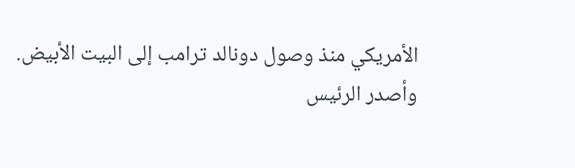الأمريكي منذ وصول دونالد ترامب إلى البيت الأبيض.
وأصدر الرئيس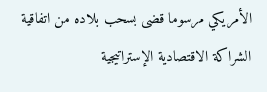الأمريكي مرسوما قضى بسحب بلاده من اتفاقية الشراكة الاقتصادية الإستراتيجية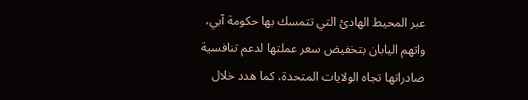عبر المحيط الهادئ التي تتمسك بها حكومة آبي، واتهم اليابان بتخفيض سعر عملتها لدعم تنافسية صادراتها تجاه الولايات المتحدة، كما هدد خلال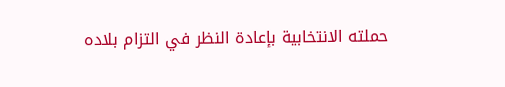حملته الانتخابية بإعادة النظر في التزام بلاده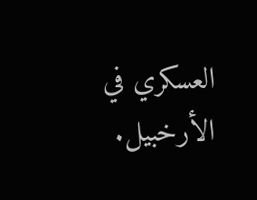العسكري في الأرخبيل.